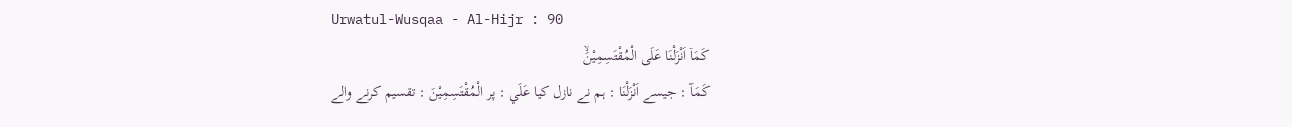Urwatul-Wusqaa - Al-Hijr : 90
كَمَاۤ اَنْزَلْنَا عَلَى الْمُقْتَسِمِیْنَۙ
كَمَآ : جیسے اَنْزَلْنَا : ہم نے نازل کیا عَلَي : پر الْمُقْتَسِمِيْنَ : تقسیم کرنے والے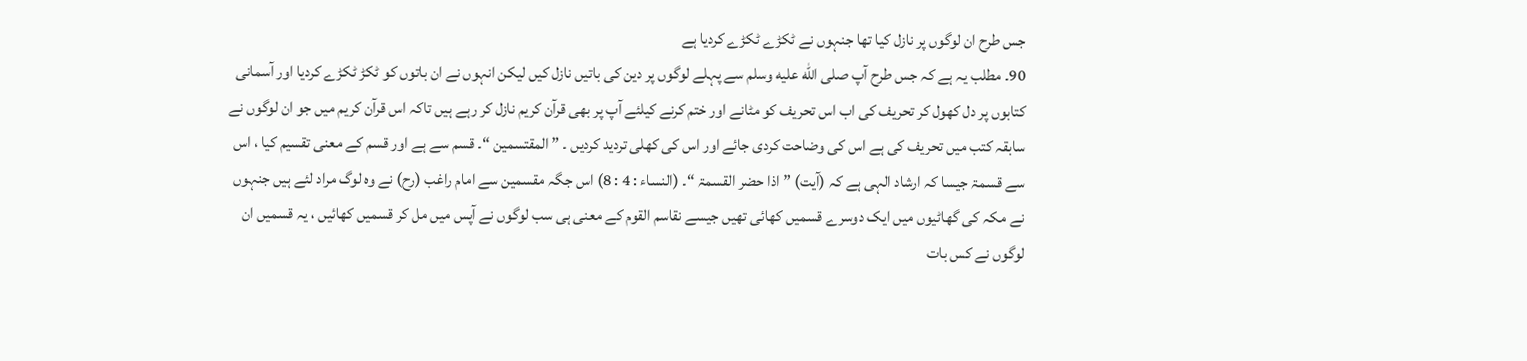جس طرح ان لوگوں پر نازل کیا تھا جنہوں نے ٹکڑے ٹکڑے کردیا ہے
90۔ مطلب یہ ہے کہ جس طرح آپ صلى الله عليه وسلم سے پہلے لوگوں پر دین کی باتیں نازل کیں لیکن انہوں نے ان باتوں کو ٹکڑ ٹکڑے کردیا اور آسمانی کتابوں پر دل کھول کر تحریف کی اب اس تحریف کو مٹانے اور ختم کرنے کیلئے آپ پر بھی قرآن کریم نازل کر رہے ہیں تاکہ اس قرآن کریم میں جو ان لوگوں نے سابقہ کتب میں تحریف کی ہے اس کی وضاحت کردی جائے اور اس کی کھلی تردید کردیں ۔ ” المقتسمین “۔ قسم سے ہے اور قسم کے معنی تقسیم کیا ، اس سے قسمۃ جیسا کہ ارشاد الہی ہے کہ (آیت) ” اذا حضر القسمۃ “۔ (النساء : 4 : 8) اس جگہ مقسمین سے امام راغب (رح) نے وہ لوگ مراد لئے ہیں جنہوں نے مکہ کی گھاٹیوں میں ایک دوسرے قسمیں کھائی تھیں جیسے نقاسم القوم کے معنی ہی سب لوگوں نے آپس میں مل کر قسمیں کھائیں ، یہ قسمیں ان لوگوں نے کس بات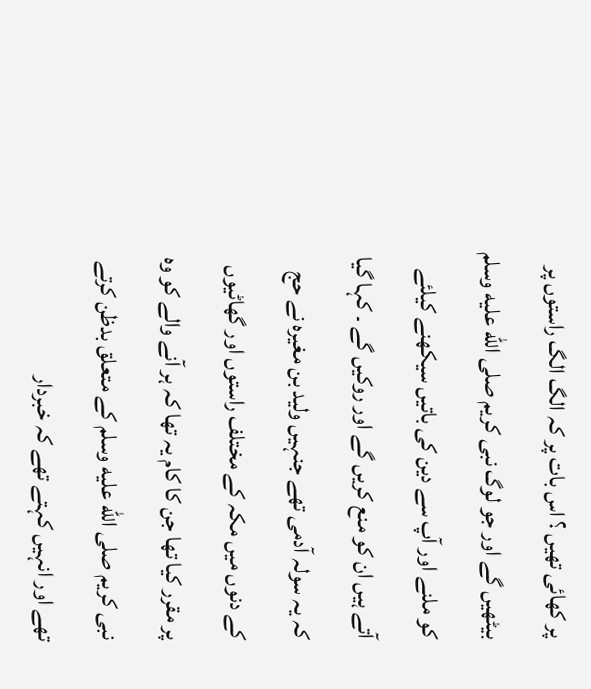پر کھائی تھیں ؟ اس بات پر کہ الگ الگ راستوں پر بیٹھیں گے اور جو لوگ نبی کریم صلى الله عليه وسلم کو ملنے اور آپ سے دین کی باتیں سیکھنے کیلئے آتے ہیں ان کو منع کریں گے اور روکیں گے ۔ کہا گیا کہ یہ سولہ آدمی تھے جنہیں ولید بن مغیرہ نے حج کے دنوں میں مکہ کے مختلف راستوں اور گھاٹیوں پر مقرر کیا تھا جن کا کام یہ تھا کہ ہر آنے والے کو وہ نبی کریم صلى الله عليه وسلم کے متعلق بدظن کرتے تھے اور انہیں کہتے تھے کہ خبردار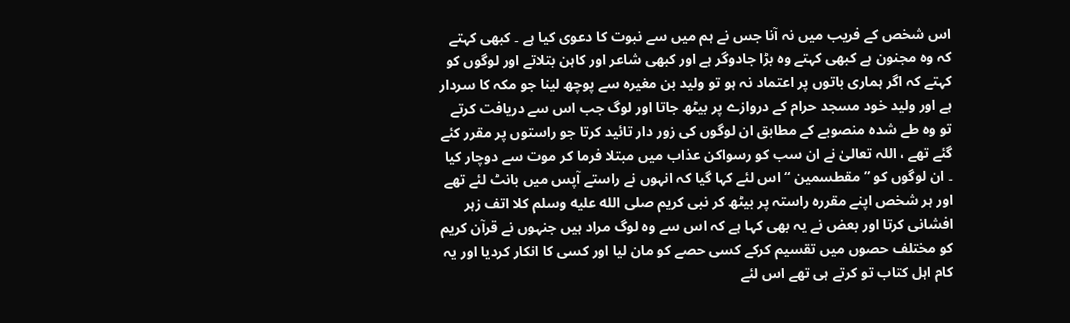اس شخص کے فریب میں نہ آنا جس نے ہم میں سے نبوت کا دعوی کیا ہے ۔ کبھی کہتے کہ وہ مجنون ہے کبھی کہتے وہ بڑا جادوگر ہے اور کبھی شاعر اور کاہن بتلاتے اور لوگوں کو کہتے کہ اگر ہماری باتوں پر اعتماد نہ ہو تو ولید بن مغیرہ سے پوچھ لینا جو مکہ کا سردار ہے اور ولید خود مسجد حرام کے دروازے پر بیٹھ جاتا اور لوگ جب اس سے دریافت کرتے تو وہ طے شدہ منصوبے کے مطابق ان لوگوں کی زور دار تائید کرتا جو راستوں پر مقرر کئے گئے تھے ، اللہ تعالیٰ نے ان سب کو رسواکن عذاب میں مبتلا فرما کر موت سے دوچار کیا ۔ ان لوگوں کو ” مقطسمین “ اس لئے کہا گیا کہ انہوں نے راستے آپس میں بانٹ لئے تھے اور ہر شخص اپنے مقررہ راستہ پر بیٹھ کر نبی کریم صلى الله عليه وسلم کلا اتف زہر افشانی کرتا اور بعض نے یہ بھی کہا ہے کہ اس سے وہ لوگ مراد ہیں جنہوں نے قرآن کریم کو مختلف حصوں میں تقسیم کرکے کسی حصے کو مان لیا اور کسی کا انکار کردیا اور یہ کام اہل کتاب تو کرتے ہی تھے اس لئے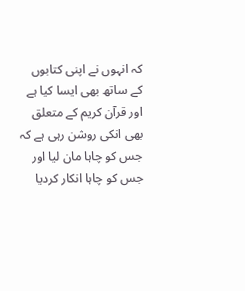کہ انہوں نے اپنی کتابوں کے ساتھ بھی ایسا کیا ہے اور قرآن کریم کے متعلق بھی انکی روشن رہی ہے کہ جس کو چاہا مان لیا اور جس کو چاہا انکار کردیا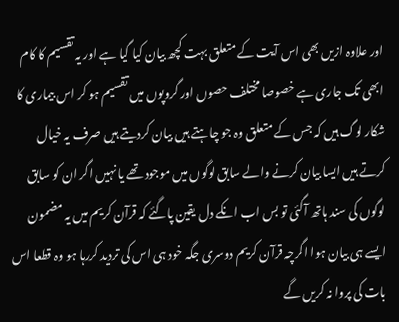اور علاوہ ازیں بھی اس آیت کے متعلق بہت کچھ بیان کیا گیا ہے اور یہ تقسیم کا کام ابھی تک جاری ہے خصوصا مختلف حصوں اور گروپوں میں تقسیم ہو کر اس بیماری کا شکار لوگ ہیں کہ جس کے متعلق وہ جو چاہتے ہیں بیان کردیتے ہیں صرف یہ خیال کرتے ہیں ایسا بیان کرنے والے سابق لوگوں میں موجود تھے یا نہیں اگر ان کو سابق لوگوں کی سند ہاتھ آگئی تو بس اب انکے دل یقین پاگئے کہ قرآن کریم میں یہ مضمون ایسے ہی بیان ہوا اگرچہ قرآن کریم دوسری جگہ خود ہی اس کی تردید کررہا ہو وہ قطعا اس بات کی پروا نہ کریں گے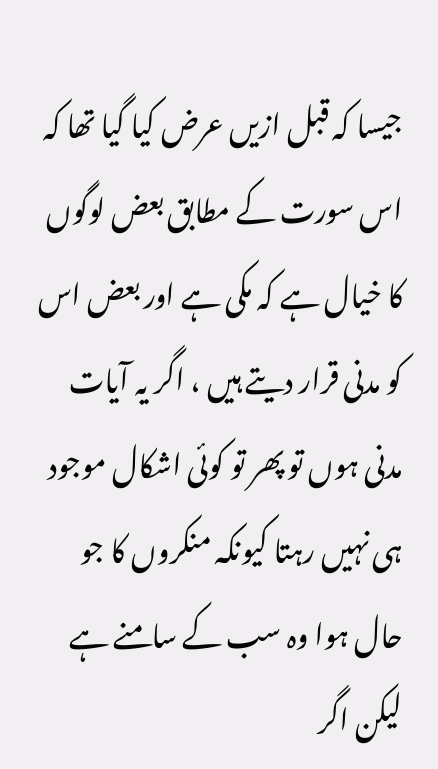جیسا کہ قبل ازیں عرض کیا گیا تھا کہ اس سورت کے مطابق بعض لوگوں کا خیال ہے کہ مکی ہے اور بعض اس کو مدنی قرار دیتے ہیں ، اگر یہ آیات مدنی ہوں تو پھر تو کوئی اشکال موجود ہی نہیں رہتا کیونکہ منکروں کا جو حال ہوا وہ سب کے سامنے ہے لیکن اگر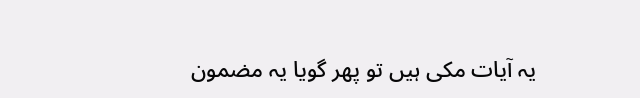یہ آیات مکی ہیں تو پھر گویا یہ مضمون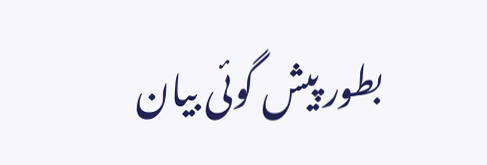بطور پیش گوئی بیان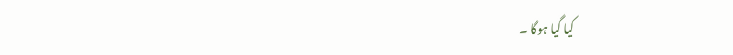کیا گیا ہوگا ۔